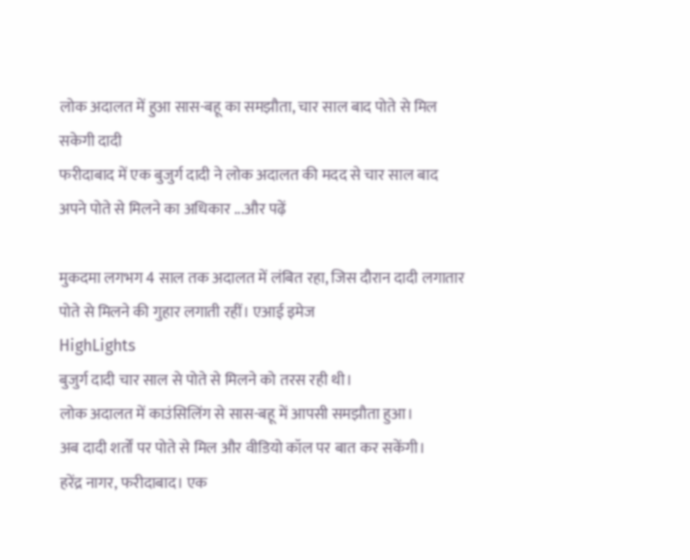लोक अदालत में हुआ सास-बहू का समझौता, चार साल बाद पोते से मिल सकेगी दादी
फरीदाबाद में एक बुजुर्ग दादी ने लोक अदालत की मदद से चार साल बाद अपने पोते से मिलने का अधिकार ...और पढ़ें

मुकदमा लगभग 4 साल तक अदालत में लंबित रहा, जिस दौरान दादी लगातार पोते से मिलने की गुहार लगाती रहीं। एआई इमेज
HighLights
बुजुर्ग दादी चार साल से पोते से मिलने को तरस रही थी।
लोक अदालत में काउंसिलिंग से सास-बहू में आपसी समझौता हुआ।
अब दादी शर्तों पर पोते से मिल और वीडियो कॉल पर बात कर सकेंगी।
हरेंद्र नागर, फरीदाबाद। एक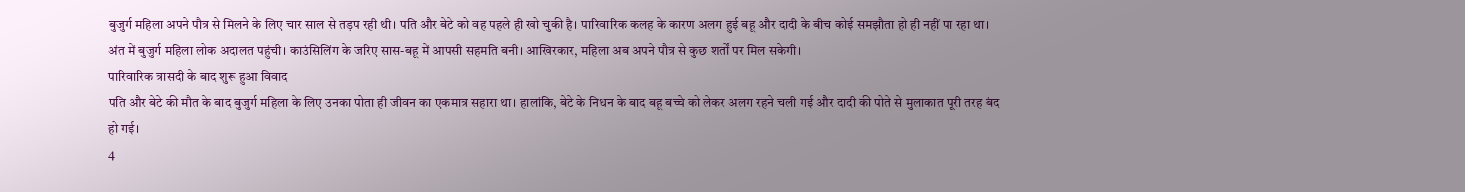बुजुर्ग महिला अपने पौत्र से मिलने के लिए चार साल से तड़प रही थी। पति और बेटे को वह पहले ही खो चुकी है। पारिवारिक कलह के कारण अलग हुई बहू और दादी के बीच कोई समझौता हो ही नहीं पा रहा था। अंत में बुजुर्ग महिला लोक अदालत पहुंची। काउंसिलिंग के जरिए सास-बहू में आपसी सहमति बनी। आखिरकार, महिला अब अपने पौत्र से कुछ शर्तों पर मिल सकेगी।
पारिवारिक त्रासदी के बाद शुरू हुआ विवाद
पति और बेटे की मौत के बाद बुजुर्ग महिला के लिए उनका पोता ही जीवन का एकमात्र सहारा था। हालांकि, बेटे के निधन के बाद बहू बच्चे को लेकर अलग रहने चली गई और दादी की पोते से मुलाकात पूरी तरह बंद हो गई।
4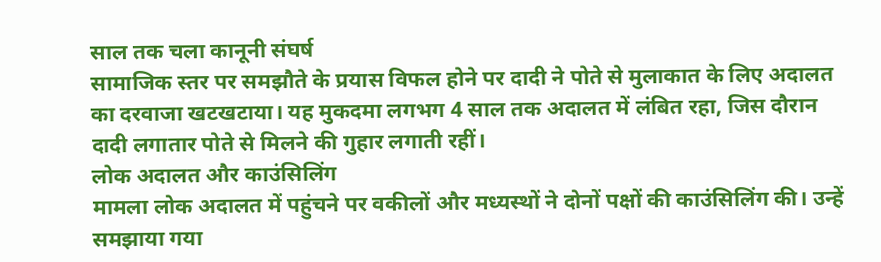साल तक चला कानूनी संघर्ष
सामाजिक स्तर पर समझौते के प्रयास विफल होने पर दादी ने पोते से मुलाकात के लिए अदालत का दरवाजा खटखटाया। यह मुकदमा लगभग 4 साल तक अदालत में लंबित रहा, जिस दौरान दादी लगातार पोते से मिलने की गुहार लगाती रहीं।
लोक अदालत और काउंसिलिंग
मामला लोक अदालत में पहुंचने पर वकीलों और मध्यस्थों ने दोनों पक्षों की काउंसिलिंग की। उन्हें समझाया गया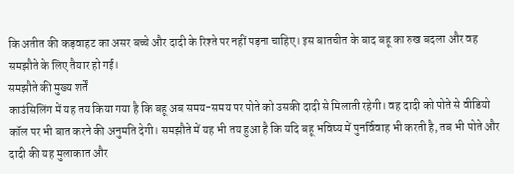कि अतीत की कड़वाहट का असर बच्चे और दादी के रिश्ते पर नहीं पड़ना चाहिए। इस बातचीत के बाद बहू का रुख बदला और वह समझौते के लिए तैयार हो गई।
समझौते की मुख्य शर्तें
काउंसिलिंग में यह तय किया गया है कि बहू अब समय-समय पर पोते को उसकी दादी से मिलाती रहेगी। वह दादी को पोते से वीडियो कॉल पर भी बात करने की अनुमति देगी। समझौते में यह भी तय हुआ है कि यदि बहू भविष्य में पुनर्विवाह भी करती है, तब भी पोते और दादी की यह मुलाकात और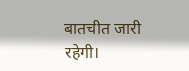बातचीत जारी रहेगी।